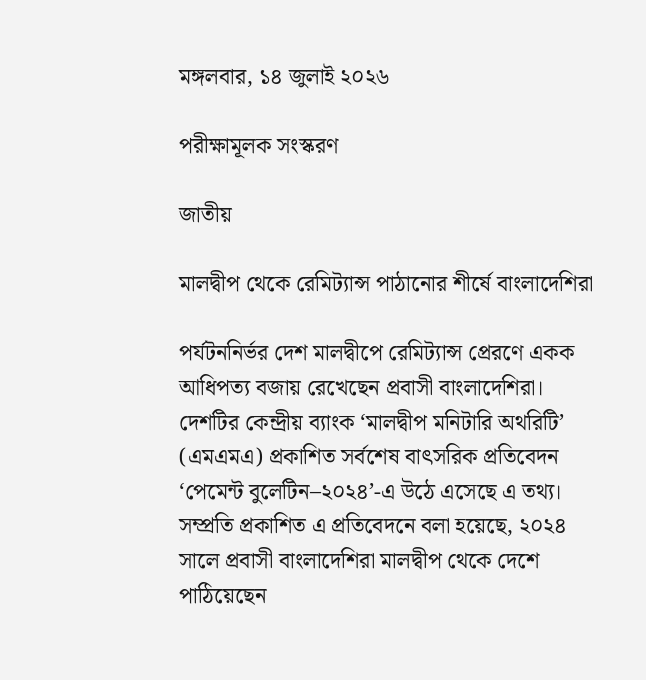মঙ্গলবার, ১৪ জুলাই ২০২৬

পরীক্ষামূলক সংস্করণ

জাতীয়

মালদ্বীপ থেকে রেমিট্যান্স পাঠানোর শীর্ষে বাংলাদেশিরা

পর্যটননির্ভর দেশ মালদ্বীপে রেমিট্যান্স প্রেরণে একক আধিপত্য বজায় রেখেছেন প্রবাসী বাংলাদেশিরা। দেশটির কেন্দ্রীয় ব্যাংক ‘মালদ্বীপ মনিটারি অথরিটি’ (এমএমএ) প্রকাশিত সর্বশেষ বাৎসরিক প্রতিবেদন ‘পেমেন্ট বুলেটিন–২০২৪’-এ উঠে এসেছে এ তথ্য। সম্প্রতি প্রকাশিত এ প্রতিবেদনে বলা হয়েছে, ২০২৪ সালে প্রবাসী বাংলাদেশিরা মালদ্বীপ থেকে দেশে পাঠিয়েছেন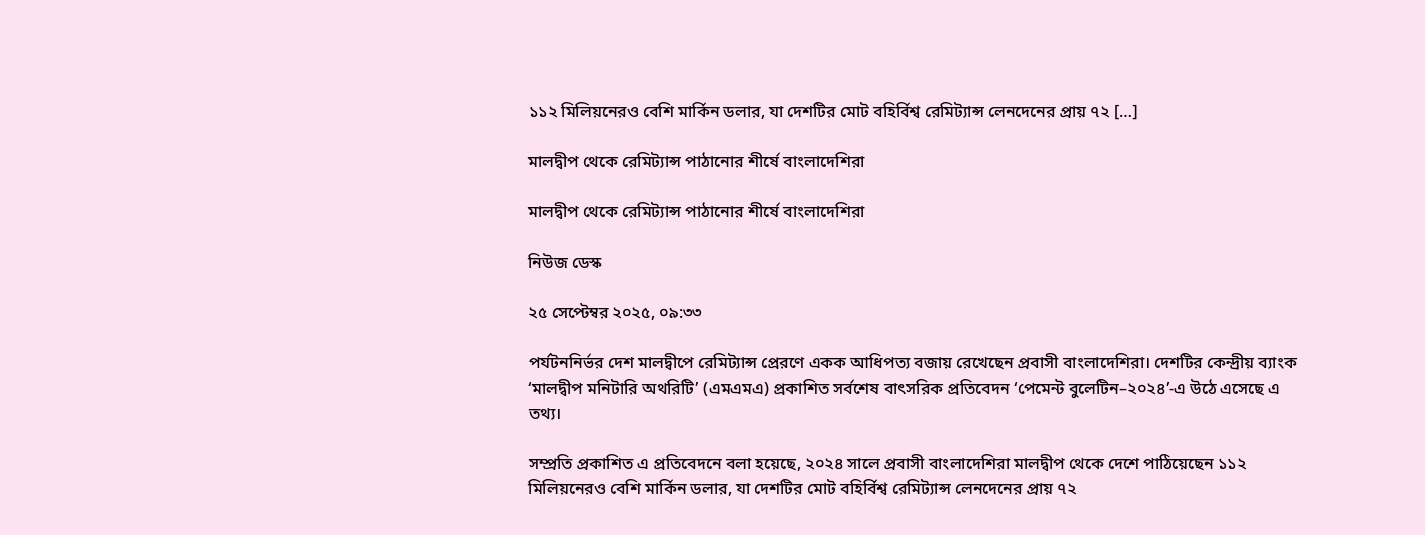১১২ মিলিয়নেরও বেশি মার্কিন ডলার, যা দেশটির মোট বহির্বিশ্ব রেমিট্যান্স লেনদেনের প্রায় ৭২ […]

মালদ্বীপ থেকে রেমিট্যান্স পাঠানোর শীর্ষে বাংলাদেশিরা

মালদ্বীপ থেকে রেমিট্যান্স পাঠানোর শীর্ষে বাংলাদেশিরা

নিউজ ডেস্ক

২৫ সেপ্টেম্বর ২০২৫, ০৯:৩৩

পর্যটননির্ভর দেশ মালদ্বীপে রেমিট্যান্স প্রেরণে একক আধিপত্য বজায় রেখেছেন প্রবাসী বাংলাদেশিরা। দেশটির কেন্দ্রীয় ব্যাংক ‘মালদ্বীপ মনিটারি অথরিটি’ (এমএমএ) প্রকাশিত সর্বশেষ বাৎসরিক প্রতিবেদন ‘পেমেন্ট বুলেটিন–২০২৪’-এ উঠে এসেছে এ তথ্য।

সম্প্রতি প্রকাশিত এ প্রতিবেদনে বলা হয়েছে, ২০২৪ সালে প্রবাসী বাংলাদেশিরা মালদ্বীপ থেকে দেশে পাঠিয়েছেন ১১২ মিলিয়নেরও বেশি মার্কিন ডলার, যা দেশটির মোট বহির্বিশ্ব রেমিট্যান্স লেনদেনের প্রায় ৭২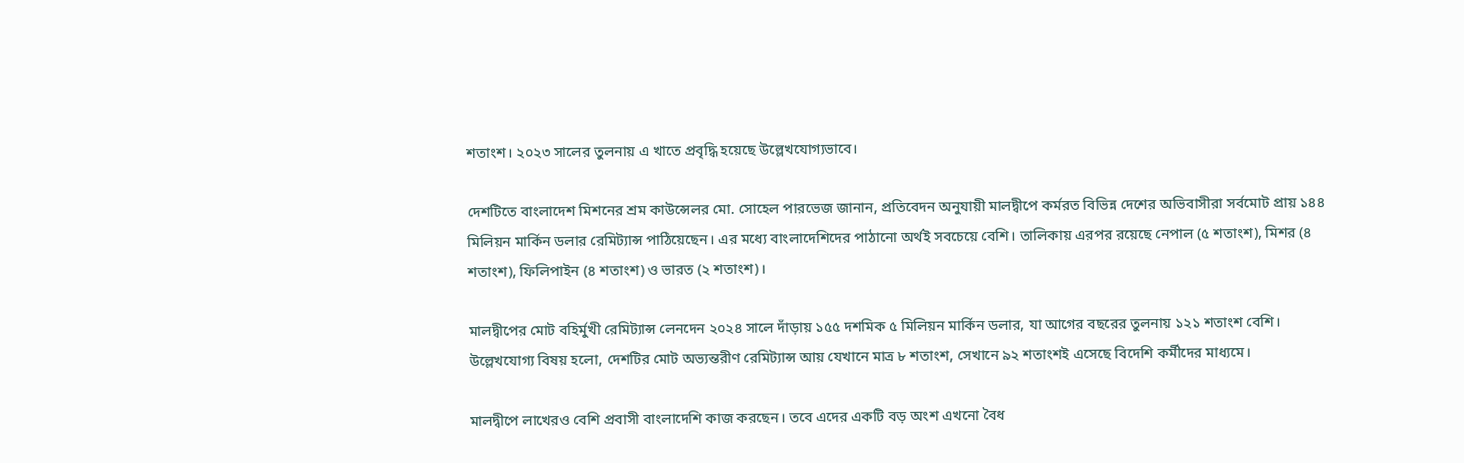শতাংশ। ২০২৩ সালের তুলনায় এ খাতে প্রবৃদ্ধি হয়েছে উল্লেখযোগ্যভাবে।

দেশটিতে বাংলাদেশ মিশনের শ্রম কাউন্সেলর মো. সোহেল পারভেজ জানান, প্রতিবেদন অনুযায়ী মালদ্বীপে কর্মরত বিভিন্ন দেশের অভিবাসীরা সর্বমোট প্রায় ১৪৪ মিলিয়ন মার্কিন ডলার রেমিট্যান্স পাঠিয়েছেন। এর মধ্যে বাংলাদেশিদের পাঠানো অর্থই সবচেয়ে বেশি। তালিকায় এরপর রয়েছে নেপাল (৫ শতাংশ), মিশর (৪ শতাংশ), ফিলিপাইন (৪ শতাংশ) ও ভারত (২ শতাংশ)।

মালদ্বীপের মোট বহির্মুখী রেমিট্যান্স লেনদেন ২০২৪ সালে দাঁড়ায় ১৫৫ দশমিক ৫ মিলিয়ন মার্কিন ডলার, যা আগের বছরের তুলনায় ১২১ শতাংশ বেশি। উল্লেখযোগ্য বিষয় হলো, দেশটির মোট অভ্যন্তরীণ রেমিট্যান্স আয় যেখানে মাত্র ৮ শতাংশ, সেখানে ৯২ শতাংশই এসেছে বিদেশি কর্মীদের মাধ্যমে।

মালদ্বীপে লাখেরও বেশি প্রবাসী বাংলাদেশি কাজ করছেন। তবে এদের একটি বড় অংশ এখনো বৈধ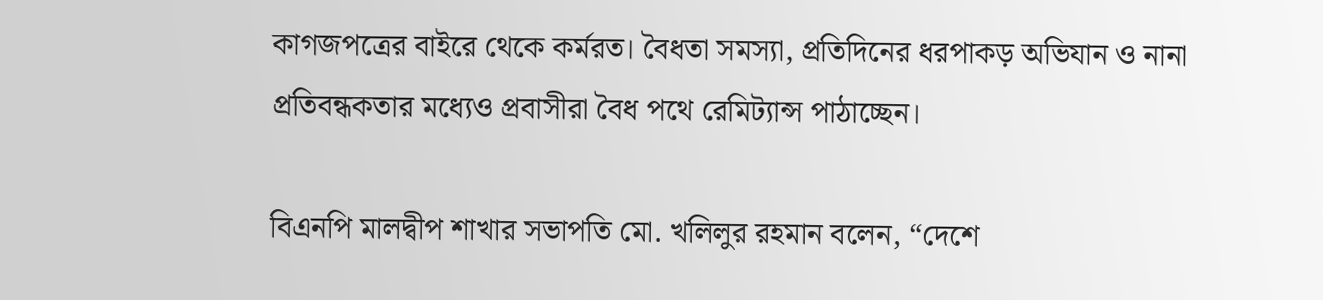কাগজপত্রের বাইরে থেকে কর্মরত। বৈধতা সমস্যা, প্রতিদিনের ধরপাকড় অভিযান ও নানা প্রতিবন্ধকতার মধ্যেও প্রবাসীরা বৈধ পথে রেমিট্যান্স পাঠাচ্ছেন।

বিএনপি মালদ্বীপ শাখার সভাপতি মো. খলিলুর রহমান বলেন, “দেশে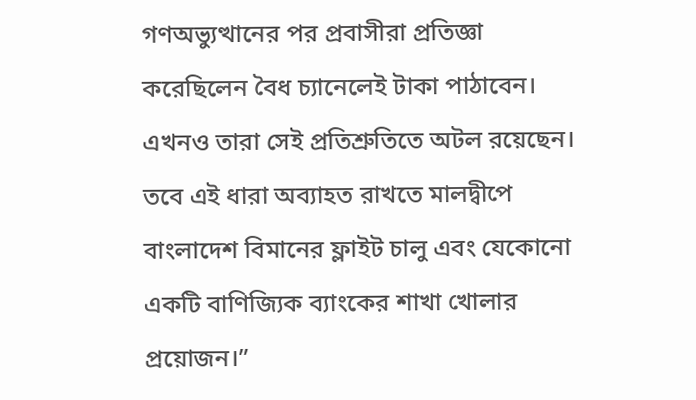গণঅভ্যুত্থানের পর প্রবাসীরা প্রতিজ্ঞা করেছিলেন বৈধ চ্যানেলেই টাকা পাঠাবেন। এখনও তারা সেই প্রতিশ্রুতিতে অটল রয়েছেন। তবে এই ধারা অব্যাহত রাখতে মালদ্বীপে বাংলাদেশ বিমানের ফ্লাইট চালু এবং যেকোনো একটি বাণিজ্যিক ব্যাংকের শাখা খোলার প্রয়োজন।”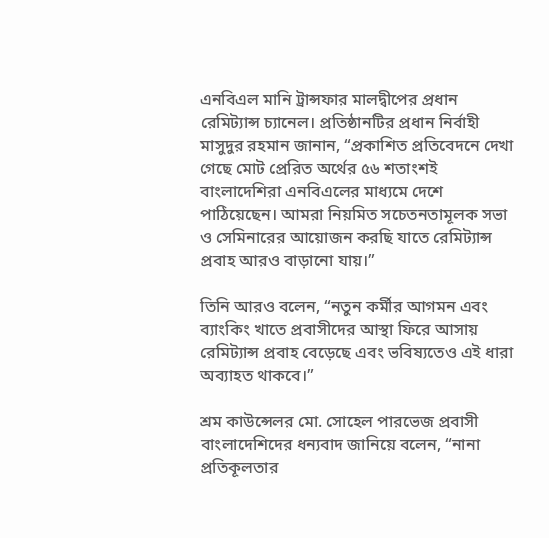এনবিএল মানি ট্রান্সফার মালদ্বীপের প্রধান রেমিট্যান্স চ্যানেল। প্রতিষ্ঠানটির প্রধান নির্বাহী মাসুদুর রহমান জানান, “প্রকাশিত প্রতিবেদনে দেখা গেছে মোট প্রেরিত অর্থের ৫৬ শতাংশই বাংলাদেশিরা এনবিএলের মাধ্যমে দেশে পাঠিয়েছেন। আমরা নিয়মিত সচেতনতামূলক সভা ও সেমিনারের আয়োজন করছি যাতে রেমিট্যান্স প্রবাহ আরও বাড়ানো যায়।”

তিনি আরও বলেন, “নতুন কর্মীর আগমন এবং ব্যাংকিং খাতে প্রবাসীদের আস্থা ফিরে আসায় রেমিট্যান্স প্রবাহ বেড়েছে এবং ভবিষ্যতেও এই ধারা অব্যাহত থাকবে।”

শ্রম কাউন্সেলর মো. সোহেল পারভেজ প্রবাসী বাংলাদেশিদের ধন্যবাদ জানিয়ে বলেন, “নানা প্রতিকূলতার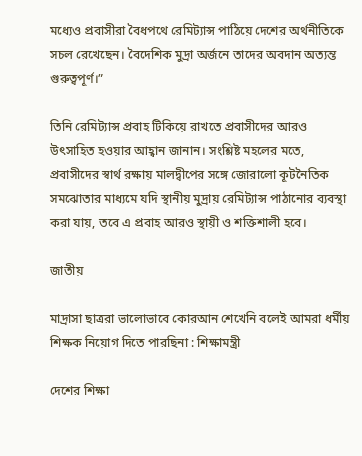মধ্যেও প্রবাসীরা বৈধপথে রেমিট্যান্স পাঠিয়ে দেশের অর্থনীতিকে সচল রেখেছেন। বৈদেশিক মুদ্রা অর্জনে তাদের অবদান অত্যন্ত গুরুত্বপূর্ণ।”

তিনি রেমিট্যান্স প্রবাহ টিকিয়ে রাখতে প্রবাসীদের আরও উৎসাহিত হওয়ার আহ্বান জানান। সংশ্লিষ্ট মহলের মতে, প্রবাসীদের স্বার্থ রক্ষায় মালদ্বীপের সঙ্গে জোরালো কূটনৈতিক সমঝোতার মাধ্যমে যদি স্থানীয় মুদ্রায় রেমিট্যান্স পাঠানোর ব্যবস্থা করা যায়, তবে এ প্রবাহ আরও স্থায়ী ও শক্তিশালী হবে।

জাতীয়

মাদ্রাসা ছাত্ররা ভালোভাবে কোরআন শেখেনি বলেই আমরা ধর্মীয় শিক্ষক নিয়োগ দিতে পারছিনা : শিক্ষামন্ত্রী

দেশের শিক্ষা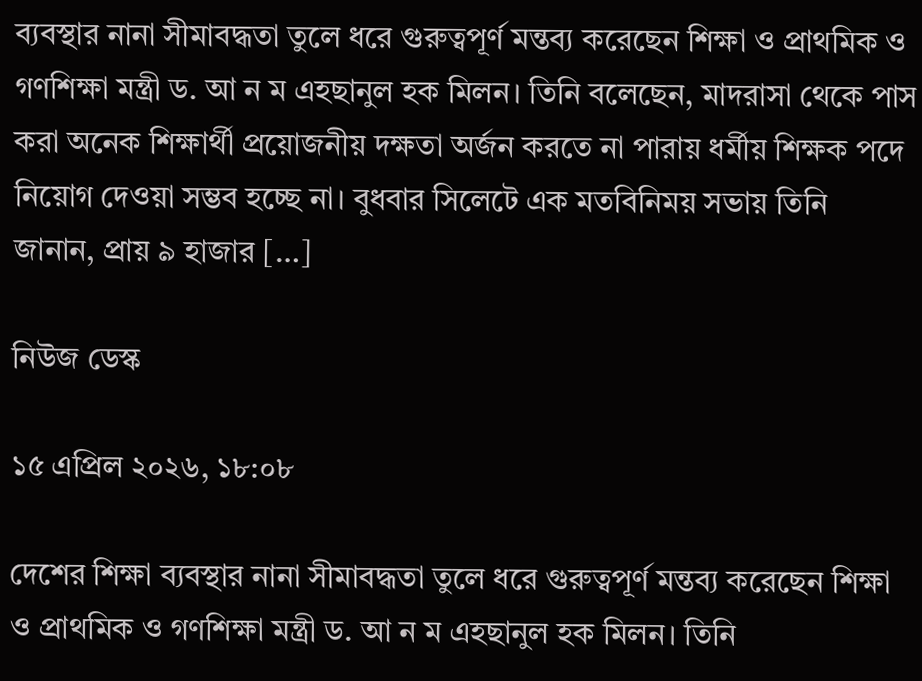ব্যবস্থার নানা সীমাবদ্ধতা তুলে ধরে গুরুত্বপূর্ণ মন্তব্য করেছেন শিক্ষা ও প্রাথমিক ও গণশিক্ষা মন্ত্রী ড. আ ন ম এহছানুল হক মিলন। তিনি বলেছেন, মাদরাসা থেকে পাস করা অনেক শিক্ষার্থী প্রয়োজনীয় দক্ষতা অর্জন করতে না পারায় ধর্মীয় শিক্ষক পদে নিয়োগ দেওয়া সম্ভব হচ্ছে না। বুধবার সিলেটে এক মতবিনিময় সভায় তিনি জানান, প্রায় ৯ হাজার […]

নিউজ ডেস্ক

১৫ এপ্রিল ২০২৬, ১৮:০৮

দেশের শিক্ষা ব্যবস্থার নানা সীমাবদ্ধতা তুলে ধরে গুরুত্বপূর্ণ মন্তব্য করেছেন শিক্ষা ও প্রাথমিক ও গণশিক্ষা মন্ত্রী ড. আ ন ম এহছানুল হক মিলন। তিনি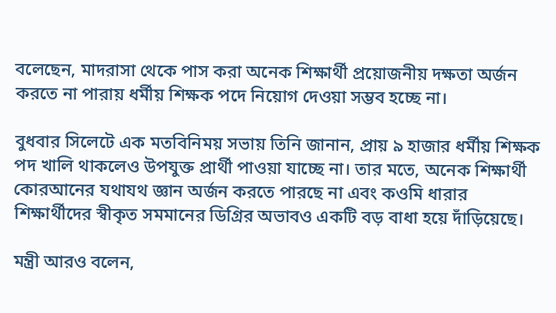বলেছেন, মাদরাসা থেকে পাস করা অনেক শিক্ষার্থী প্রয়োজনীয় দক্ষতা অর্জন করতে না পারায় ধর্মীয় শিক্ষক পদে নিয়োগ দেওয়া সম্ভব হচ্ছে না।

বুধবার সিলেটে এক মতবিনিময় সভায় তিনি জানান, প্রায় ৯ হাজার ধর্মীয় শিক্ষক পদ খালি থাকলেও উপযুক্ত প্রার্থী পাওয়া যাচ্ছে না। তার মতে, অনেক শিক্ষার্থী কোরআনের যথাযথ জ্ঞান অর্জন করতে পারছে না এবং কওমি ধারার শিক্ষার্থীদের স্বীকৃত সমমানের ডিগ্রির অভাবও একটি বড় বাধা হয়ে দাঁড়িয়েছে।

মন্ত্রী আরও বলেন,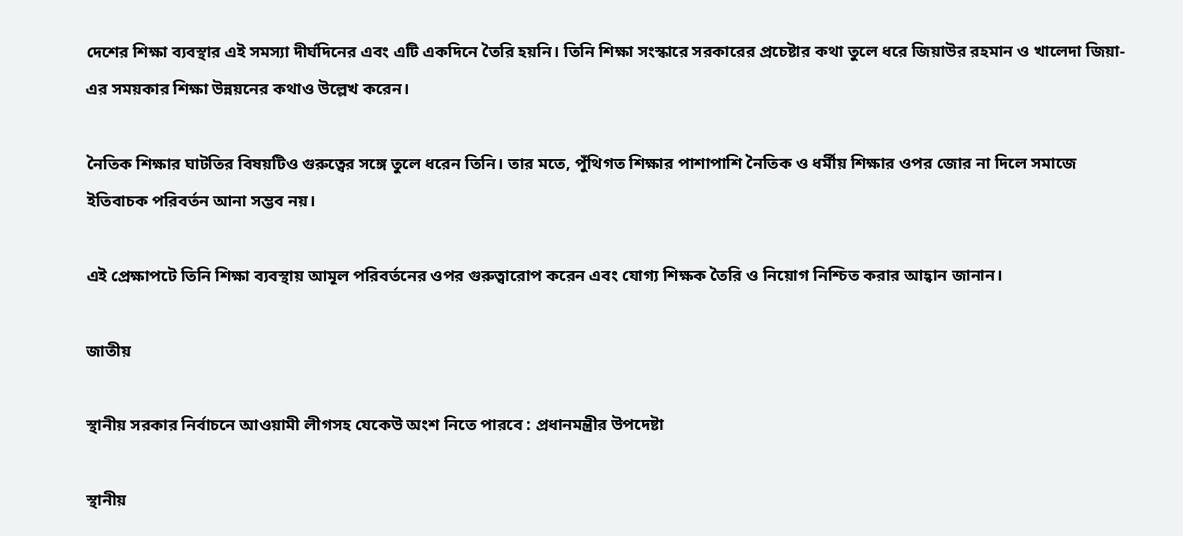দেশের শিক্ষা ব্যবস্থার এই সমস্যা দীর্ঘদিনের এবং এটি একদিনে তৈরি হয়নি। তিনি শিক্ষা সংস্কারে সরকারের প্রচেষ্টার কথা তুলে ধরে জিয়াউর রহমান ও খালেদা জিয়া-এর সময়কার শিক্ষা উন্নয়নের কথাও উল্লেখ করেন।

নৈতিক শিক্ষার ঘাটতির বিষয়টিও গুরুত্বের সঙ্গে তুলে ধরেন তিনি। তার মতে, পুঁথিগত শিক্ষার পাশাপাশি নৈতিক ও ধর্মীয় শিক্ষার ওপর জোর না দিলে সমাজে ইতিবাচক পরিবর্তন আনা সম্ভব নয়।

এই প্রেক্ষাপটে তিনি শিক্ষা ব্যবস্থায় আমূল পরিবর্তনের ওপর গুরুত্বারোপ করেন এবং যোগ্য শিক্ষক তৈরি ও নিয়োগ নিশ্চিত করার আহ্বান জানান।

জাতীয়

স্থানীয় সরকার নির্বাচনে আওয়ামী লীগসহ যেকেউ অংশ নিতে পারবে : প্রধানমন্ত্রীর উপদেষ্টা

স্থানীয়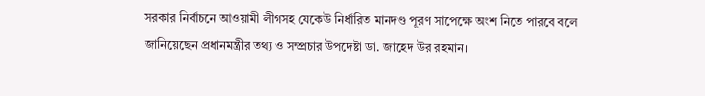সরকার নির্বাচনে আওয়ামী লীগসহ যেকেউ নির্ধারিত মানদণ্ড পূরণ সাপেক্ষে অংশ নিতে পারবে বলে জানিয়েছেন প্রধানমন্ত্রীর তথ্য ও সম্প্রচার উপদেষ্টা ডা. জাহেদ উর রহমান।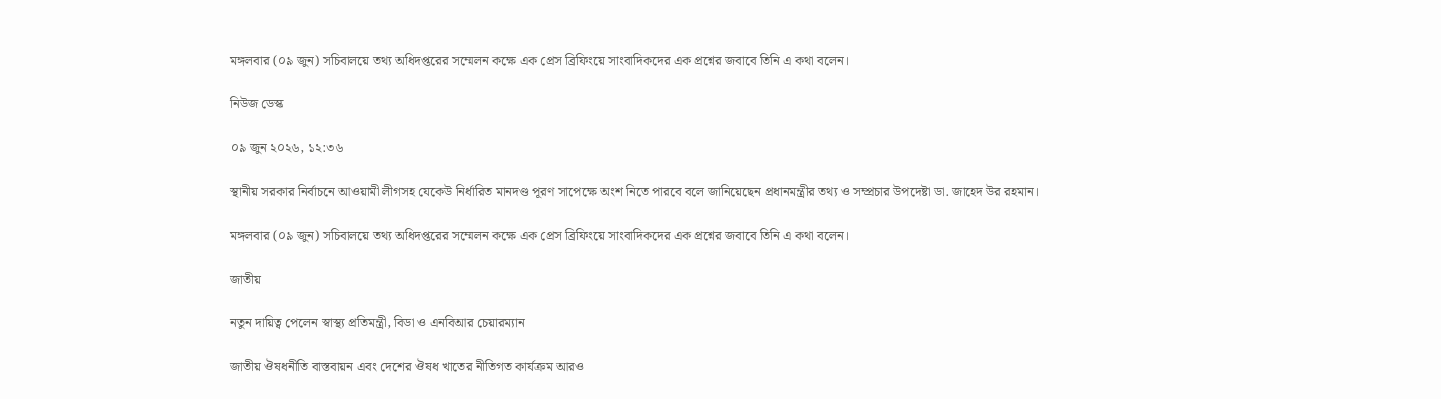মঙ্গলবার (০৯ জুন) সচিবালয়ে তথ্য অধিদপ্তরের সম্মেলন কক্ষে এক প্রেস ব্রিফিংয়ে সাংবাদিকদের এক প্রশ্নের জবাবে তিনি এ কথা বলেন।

নিউজ ডেস্ক

০৯ জুন ২০২৬, ১২:৩৬

স্থানীয় সরকার নির্বাচনে আওয়ামী লীগসহ যেকেউ নির্ধারিত মানদণ্ড পূরণ সাপেক্ষে অংশ নিতে পারবে বলে জানিয়েছেন প্রধানমন্ত্রীর তথ্য ও সম্প্রচার উপদেষ্টা ডা. জাহেদ উর রহমান।

মঙ্গলবার (০৯ জুন) সচিবালয়ে তথ্য অধিদপ্তরের সম্মেলন কক্ষে এক প্রেস ব্রিফিংয়ে সাংবাদিকদের এক প্রশ্নের জবাবে তিনি এ কথা বলেন।

জাতীয়

নতুন দায়িত্ব পেলেন স্বাস্থ্য প্রতিমন্ত্রী, বিডা ও এনবিআর চেয়ারম্যান

জাতীয় ঔষধনীতি বাস্তবায়ন এবং দেশের ঔষধ খাতের নীতিগত কার্যক্রম আরও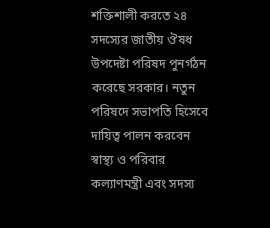শক্তিশালী করতে ২৪ সদস্যের জাতীয় ঔষধ উপদেষ্টা পরিষদ পুনর্গঠন করেছে সরকার। নতুন পরিষদে সভাপতি হিসেবে দায়িত্ব পালন করবেন স্বাস্থ্য ও পরিবার কল্যাণমন্ত্রী এবং সদস্য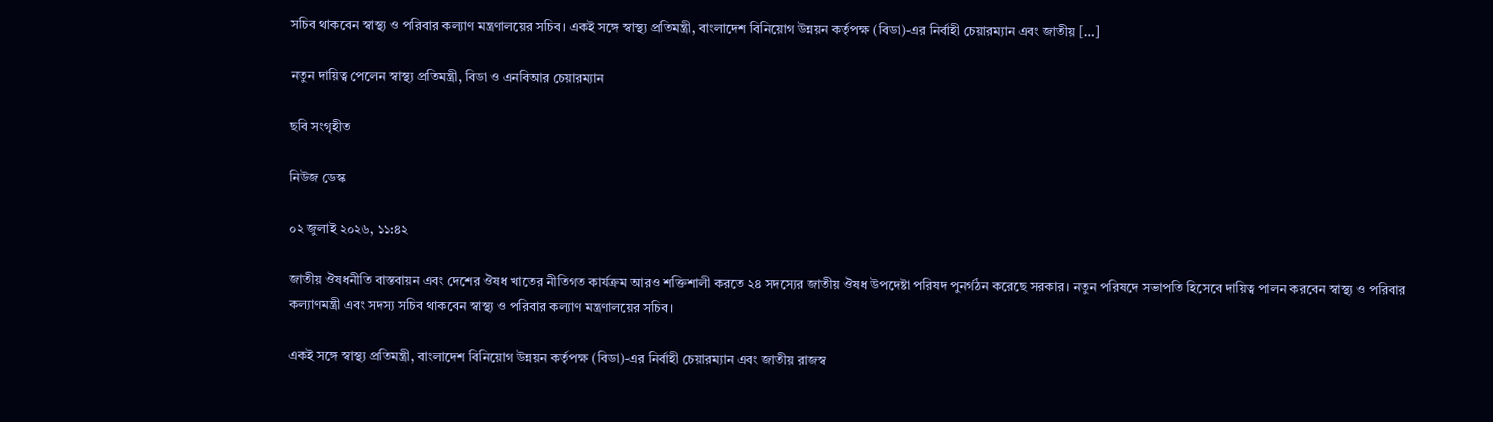সচিব থাকবেন স্বাস্থ্য ও পরিবার কল্যাণ মন্ত্রণালয়ের সচিব। একই সঙ্গে স্বাস্থ্য প্রতিমন্ত্রী, বাংলাদেশ বিনিয়োগ উন্নয়ন কর্তৃপক্ষ (বিডা)-এর নির্বাহী চেয়ারম্যান এবং জাতীয় […]

নতুন দায়িত্ব পেলেন স্বাস্থ্য প্রতিমন্ত্রী, বিডা ও এনবিআর চেয়ারম্যান

ছবি সংগৃহীত

নিউজ ডেস্ক

০২ জুলাই ২০২৬, ১১:৪২

জাতীয় ঔষধনীতি বাস্তবায়ন এবং দেশের ঔষধ খাতের নীতিগত কার্যক্রম আরও শক্তিশালী করতে ২৪ সদস্যের জাতীয় ঔষধ উপদেষ্টা পরিষদ পুনর্গঠন করেছে সরকার। নতুন পরিষদে সভাপতি হিসেবে দায়িত্ব পালন করবেন স্বাস্থ্য ও পরিবার কল্যাণমন্ত্রী এবং সদস্য সচিব থাকবেন স্বাস্থ্য ও পরিবার কল্যাণ মন্ত্রণালয়ের সচিব।

একই সঙ্গে স্বাস্থ্য প্রতিমন্ত্রী, বাংলাদেশ বিনিয়োগ উন্নয়ন কর্তৃপক্ষ (বিডা)-এর নির্বাহী চেয়ারম্যান এবং জাতীয় রাজস্ব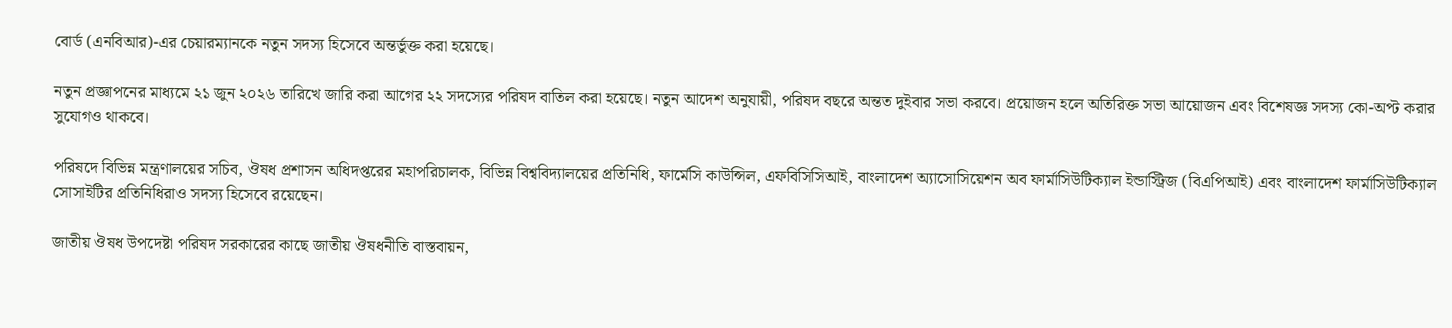বোর্ড (এনবিআর)-এর চেয়ারম্যানকে নতুন সদস্য হিসেবে অন্তর্ভুক্ত করা হয়েছে।

নতুন প্রজ্ঞাপনের মাধ্যমে ২১ জুন ২০২৬ তারিখে জারি করা আগের ২২ সদস্যের পরিষদ বাতিল করা হয়েছে। নতুন আদেশ অনুযায়ী, পরিষদ বছরে অন্তত দুইবার সভা করবে। প্রয়োজন হলে অতিরিক্ত সভা আয়োজন এবং বিশেষজ্ঞ সদস্য কো-অপ্ট করার সুযোগও থাকবে।

পরিষদে বিভিন্ন মন্ত্রণালয়ের সচিব, ঔষধ প্রশাসন অধিদপ্তরের মহাপরিচালক, বিভিন্ন বিশ্ববিদ্যালয়ের প্রতিনিধি, ফার্মেসি কাউন্সিল, এফবিসিসিআই, বাংলাদেশ অ্যাসোসিয়েশন অব ফার্মাসিউটিক্যাল ইন্ডাস্ট্রিজ (বিএপিআই) এবং বাংলাদেশ ফার্মাসিউটিক্যাল সোসাইটির প্রতিনিধিরাও সদস্য হিসেবে রয়েছেন।

জাতীয় ঔষধ উপদেষ্টা পরিষদ সরকারের কাছে জাতীয় ঔষধনীতি বাস্তবায়ন,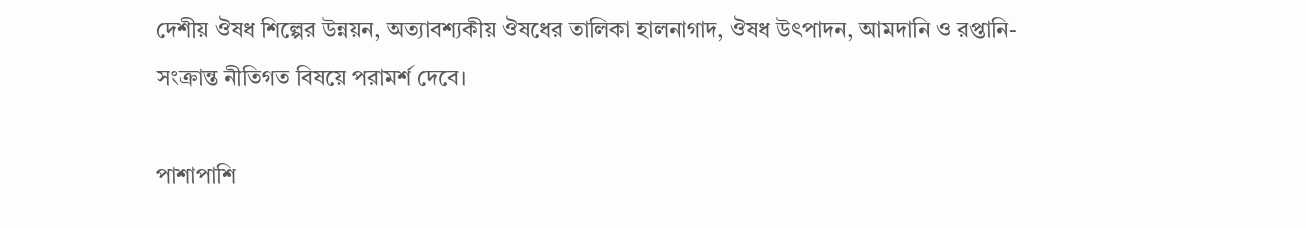দেশীয় ঔষধ শিল্পের উন্নয়ন, অত্যাবশ্যকীয় ঔষধের তালিকা হালনাগাদ, ঔষধ উৎপাদন, আমদানি ও রপ্তানি-সংক্রান্ত নীতিগত বিষয়ে পরামর্শ দেবে।

পাশাপাশি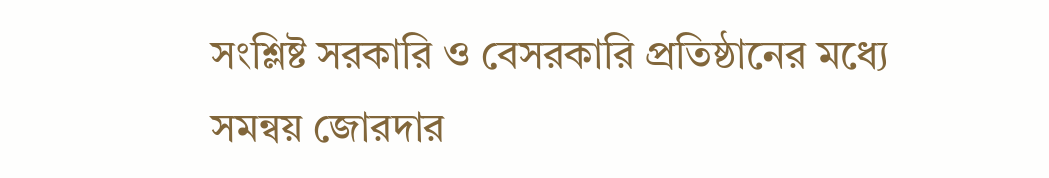সংশ্লিষ্ট সরকারি ও বেসরকারি প্রতিষ্ঠানের মধ্যে সমন্বয় জোরদার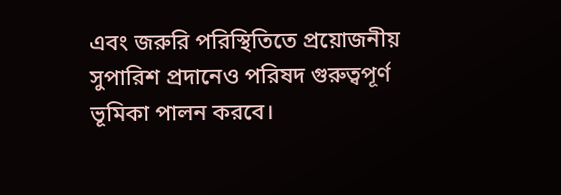এবং জরুরি পরিস্থিতিতে প্রয়োজনীয় সুপারিশ প্রদানেও পরিষদ গুরুত্বপূর্ণ ভূমিকা পালন করবে।